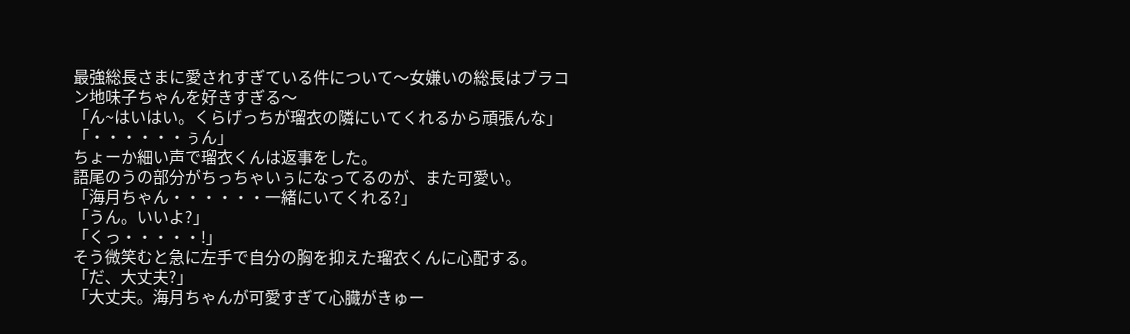最強総長さまに愛されすぎている件について〜女嫌いの総長はブラコン地味子ちゃんを好きすぎる〜
「ん~はいはい。くらげっちが瑠衣の隣にいてくれるから頑張んな」
「・・・・・・ぅん」
ちょーか細い声で瑠衣くんは返事をした。
語尾のうの部分がちっちゃいぅになってるのが、また可愛い。
「海月ちゃん・・・・・・一緒にいてくれる?」
「うん。いいよ?」
「くっ・・・・・!」
そう微笑むと急に左手で自分の胸を抑えた瑠衣くんに心配する。
「だ、大丈夫?」
「大丈夫。海月ちゃんが可愛すぎて心臓がきゅー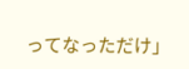ってなっただけ」